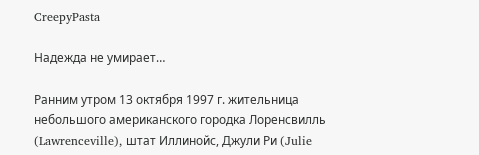CreepyPasta

Надежда не умирает…

Ранним утром 13 октября 1997 г. жительница небольшого американского городка Лоренсвилль (Lawrenceville), штат Иллинойс, Джули Ри (Julie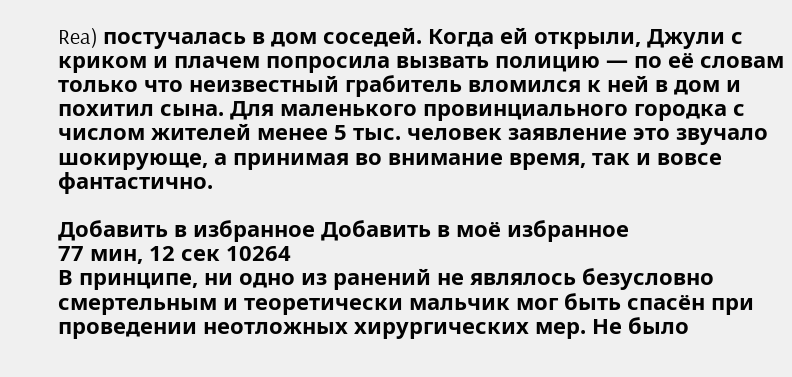Rea) постучалась в дом соседей. Когда ей открыли, Джули с криком и плачем попросила вызвать полицию — по её словам только что неизвестный грабитель вломился к ней в дом и похитил сына. Для маленького провинциального городка с числом жителей менее 5 тыс. человек заявление это звучало шокирующе, а принимая во внимание время, так и вовсе фантастично.

Добавить в избранное Добавить в моё избранное
77 мин, 12 сек 10264
В принципе, ни одно из ранений не являлось безусловно смертельным и теоретически мальчик мог быть спасён при проведении неотложных хирургических мер. Не было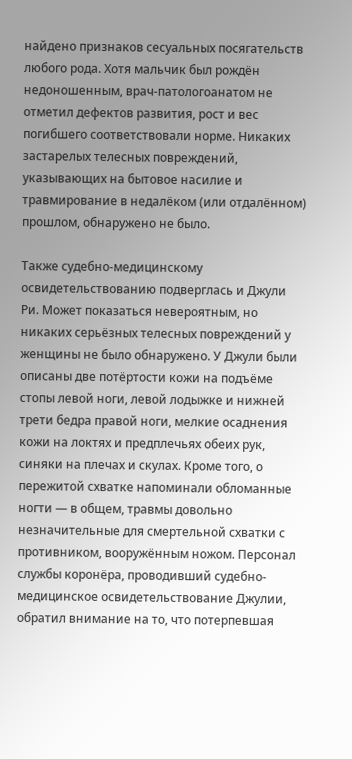найдено признаков сесуальных посягательств любого рода. Хотя мальчик был рождён недоношенным, врач-патологоанатом не отметил дефектов развития, рост и вес погибшего соответствовали норме. Никаких застарелых телесных повреждений, указывающих на бытовое насилие и травмирование в недалёком (или отдалённом) прошлом, обнаружено не было.

Также судебно-медицинскому освидетельствованию подверглась и Джули Ри. Может показаться невероятным, но никаких серьёзных телесных повреждений у женщины не было обнаружено. У Джули были описаны две потёртости кожи на подъёме стопы левой ноги, левой лодыжке и нижней трети бедра правой ноги, мелкие осаднения кожи на локтях и предплечьях обеих рук, синяки на плечах и скулах. Кроме того, о пережитой схватке напоминали обломанные ногти — в общем, травмы довольно незначительные для смертельной схватки с противником, вооружённым ножом. Персонал службы коронёра, проводивший судебно-медицинское освидетельствование Джулии, обратил внимание на то, что потерпевшая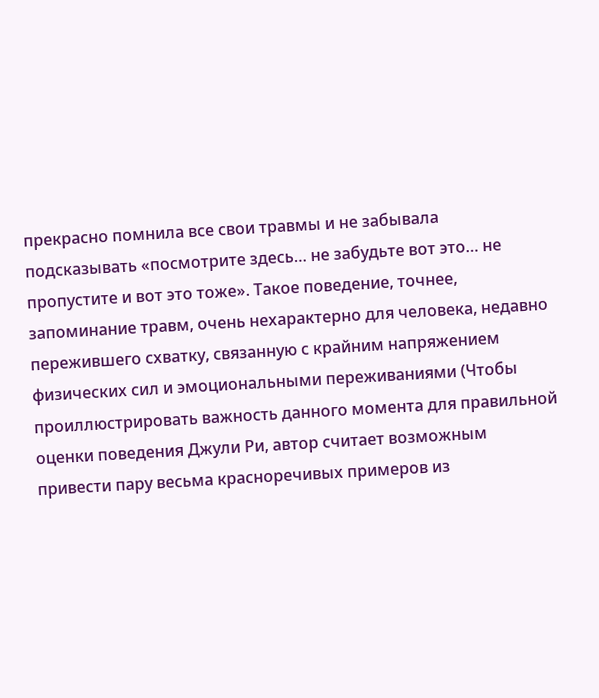прекрасно помнила все свои травмы и не забывала подсказывать «посмотрите здесь… не забудьте вот это… не пропустите и вот это тоже». Такое поведение, точнее, запоминание травм, очень нехарактерно для человека, недавно пережившего схватку, связанную с крайним напряжением физических сил и эмоциональными переживаниями (Чтобы проиллюстрировать важность данного момента для правильной оценки поведения Джули Ри, автор считает возможным привести пару весьма красноречивых примеров из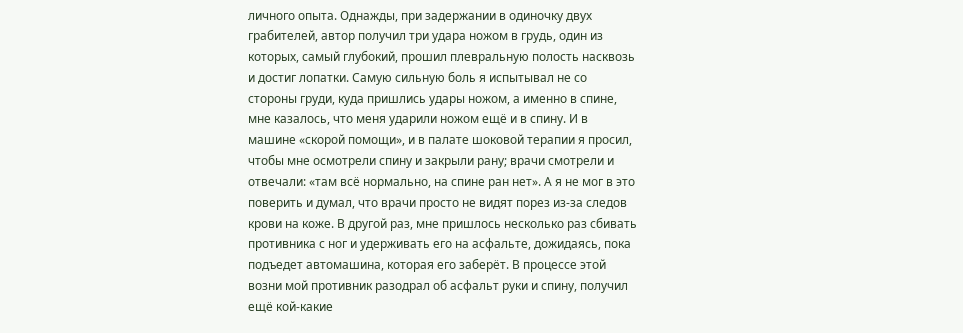личного опыта. Однажды, при задержании в одиночку двух грабителей, автор получил три удара ножом в грудь, один из которых, самый глубокий, прошил плевральную полость насквозь и достиг лопатки. Самую сильную боль я испытывал не со стороны груди, куда пришлись удары ножом, а именно в спине, мне казалось, что меня ударили ножом ещё и в спину. И в машине «скорой помощи», и в палате шоковой терапии я просил, чтобы мне осмотрели спину и закрыли рану; врачи смотрели и отвечали: «там всё нормально, на спине ран нет». А я не мог в это поверить и думал, что врачи просто не видят порез из-за следов крови на коже. В другой раз, мне пришлось несколько раз сбивать противника с ног и удерживать его на асфальте, дожидаясь, пока подъедет автомашина, которая его заберёт. В процессе этой возни мой противник разодрал об асфальт руки и спину, получил ещё кой-какие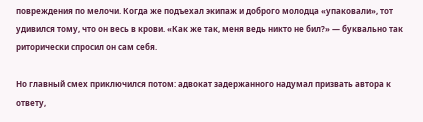повреждения по мелочи. Когда же подъехал экипаж и доброго молодца «упаковали», тот удивился тому, что он весь в крови. «Как же так, меня ведь никто не бил?» — буквально так риторически спросил он сам себя.

Но главный смех приключился потом: адвокат задержанного надумал призвать автора к ответу,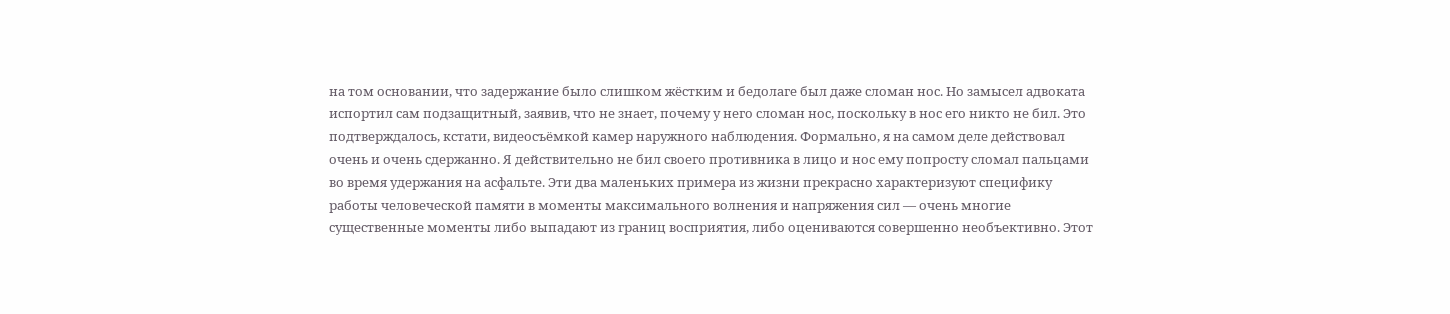на том основании, что задержание было слишком жёстким и бедолаге был даже сломан нос. Но замысел адвоката испортил сам подзащитный, заявив, что не знает, почему у него сломан нос, поскольку в нос его никто не бил. Это подтверждалось, кстати, видеосъёмкой камер наружного наблюдения. Формально, я на самом деле действовал очень и очень сдержанно. Я действительно не бил своего противника в лицо и нос ему попросту сломал пальцами во время удержания на асфальте. Эти два маленьких примера из жизни прекрасно характеризуют специфику работы человеческой памяти в моменты максимального волнения и напряжения сил — очень многие существенные моменты либо выпадают из границ восприятия, либо оцениваются совершенно необъективно. Этот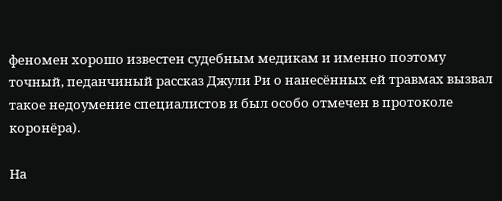феномен хорошо известен судебным медикам и именно поэтому точный, педанчиный рассказ Джули Ри о нанесённых ей травмах вызвал такое недоумение специалистов и был особо отмечен в протоколе коронёра).

На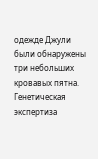одежде Джули были обнаружены три небольших кровавых пятна. Генетическая экспертиза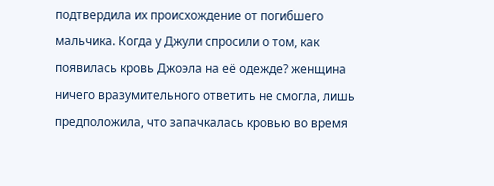подтвердила их происхождение от погибшего мальчика. Когда у Джули спросили о том, как появилась кровь Джоэла на её одежде? женщина ничего вразумительного ответить не смогла, лишь предположила, что запачкалась кровью во время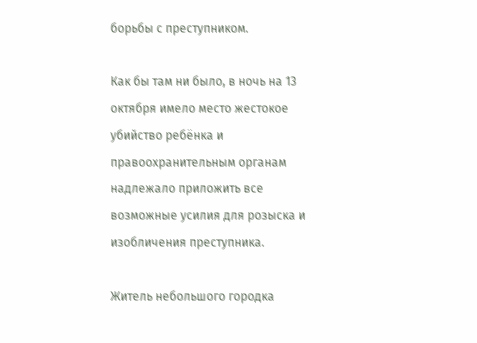борьбы с преступником.

Как бы там ни было, в ночь на 13 октября имело место жестокое убийство ребёнка и правоохранительным органам надлежало приложить все возможные усилия для розыска и изобличения преступника.

Житель небольшого городка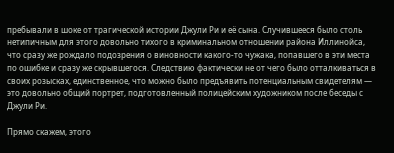пребывали в шоке от трагической истории Джули Ри и её сына. Случившееся было столь нетипичным для этого довольно тихого в криминальном отношении района Иллинойса, что сразу же рождало подозрения о виновности какого-то чужака, попавшего в эти места по ошибке и сразу же скрывшегося. Следствию фактически не от чего было отталкиваться в своих розысках, единственное, что можно было предъявить потенциальным свидетелям — это довольно общий портрет, подготовленный полицейским художником после беседы с Джули Ри.

Прямо скажем, этого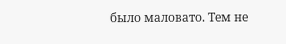было маловато. Тем не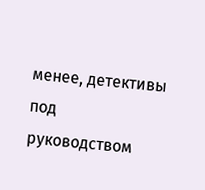менее, детективы под руководством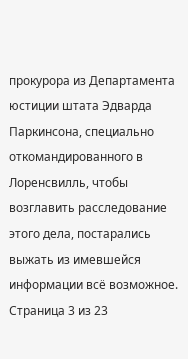прокурора из Департамента юстиции штата Эдварда Паркинсона, специально откомандированного в Лоренсвилль, чтобы возглавить расследование этого дела, постарались выжать из имевшейся информации всё возможное.
Страница 3 из 23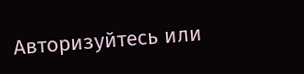Авторизуйтесь или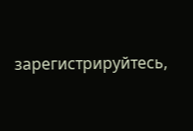зарегистрируйтесь,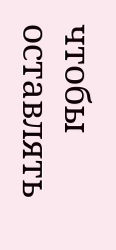чтобы оставлять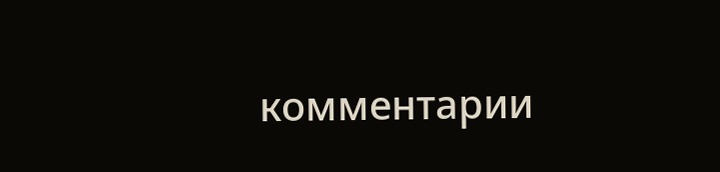комментарии